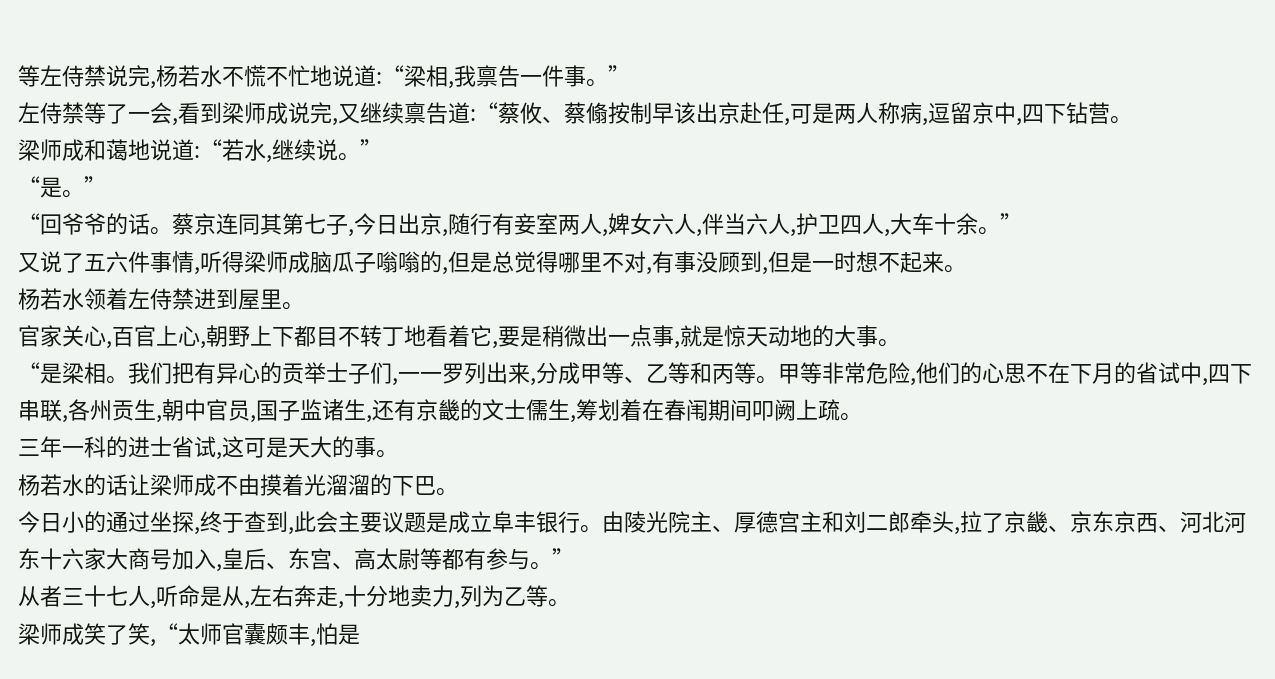等左侍禁说完,杨若水不慌不忙地说道:“梁相,我禀告一件事。”
左侍禁等了一会,看到梁师成说完,又继续禀告道:“蔡攸、蔡翛按制早该出京赴任,可是两人称病,逗留京中,四下钻营。
梁师成和蔼地说道:“若水,继续说。”
“是。”
“回爷爷的话。蔡京连同其第七子,今日出京,随行有妾室两人,婢女六人,伴当六人,护卫四人,大车十余。”
又说了五六件事情,听得梁师成脑瓜子嗡嗡的,但是总觉得哪里不对,有事没顾到,但是一时想不起来。
杨若水领着左侍禁进到屋里。
官家关心,百官上心,朝野上下都目不转丁地看着它,要是稍微出一点事,就是惊天动地的大事。
“是梁相。我们把有异心的贡举士子们,一一罗列出来,分成甲等、乙等和丙等。甲等非常危险,他们的心思不在下月的省试中,四下串联,各州贡生,朝中官员,国子监诸生,还有京畿的文士儒生,筹划着在春闱期间叩阙上疏。
三年一科的进士省试,这可是天大的事。
杨若水的话让梁师成不由摸着光溜溜的下巴。
今日小的通过坐探,终于查到,此会主要议题是成立阜丰银行。由陵光院主、厚德宫主和刘二郎牵头,拉了京畿、京东京西、河北河东十六家大商号加入,皇后、东宫、高太尉等都有参与。”
从者三十七人,听命是从,左右奔走,十分地卖力,列为乙等。
梁师成笑了笑,“太师官囊颇丰,怕是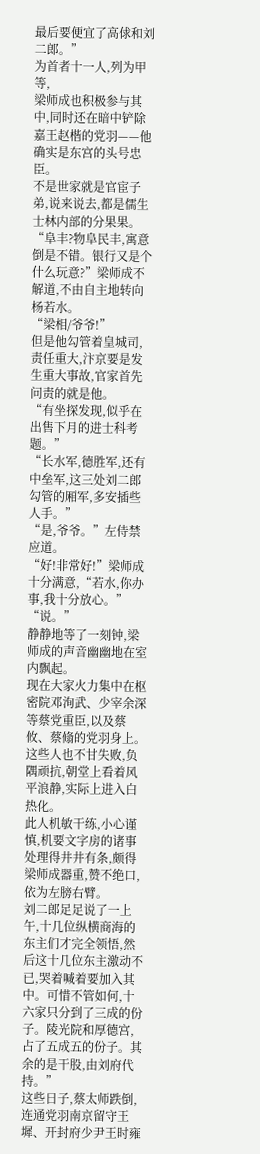最后要便宜了高俅和刘二郎。”
为首者十一人,列为甲等,
梁师成也积极参与其中,同时还在暗中铲除嘉王赵楷的党羽——他确实是东宫的头号忠臣。
不是世家就是官宦子弟,说来说去,都是儒生士林内部的分果果。
“阜丰?物阜民丰,寓意倒是不错。银行又是个什么玩意?”梁师成不解道,不由自主地转向杨若水。
“梁相/爷爷!”
但是他勾管着皇城司,责任重大,汴京要是发生重大事故,官家首先问责的就是他。
“有坐探发现,似乎在出售下月的进士科考题。”
“长水军,德胜军,还有中垒军,这三处刘二郎勾管的厢军,多安插些人手。”
“是,爷爷。”左侍禁应道。
“好!非常好!”梁师成十分满意,“若水,你办事,我十分放心。”
“说。”
静静地等了一刻钟,梁师成的声音幽幽地在室内飘起。
现在大家火力集中在枢密院邓洵武、少宰余深等蔡党重臣,以及蔡攸、蔡翛的党羽身上。这些人也不甘失败,负隅顽抗,朝堂上看着风平浪静,实际上进入白热化。
此人机敏干练,小心谨慎,机要文字房的诸事处理得井井有条,颇得梁师成器重,赞不绝口,依为左膀右臂。
刘二郎足足说了一上午,十几位纵横商海的东主们才完全领悟,然后这十几位东主激动不已,哭着喊着要加入其中。可惜不管如何,十六家只分到了三成的份子。陵光院和厚德宫,占了五成五的份子。其余的是干股,由刘府代持。”
这些日子,蔡太师跌倒,连通党羽南京留守王墀、开封府少尹王时雍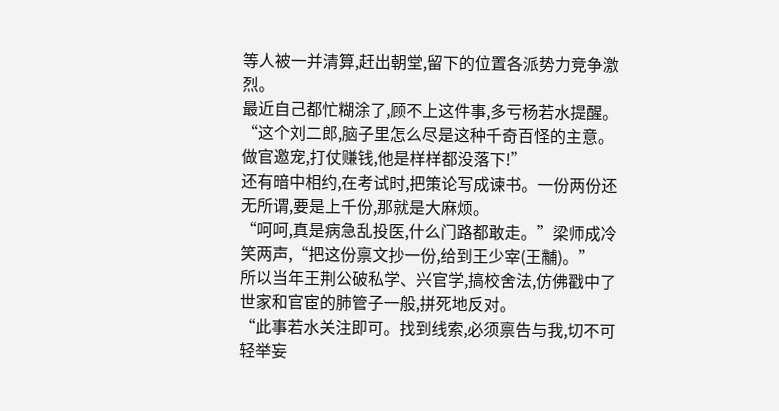等人被一并清算,赶出朝堂,留下的位置各派势力竞争激烈。
最近自己都忙糊涂了,顾不上这件事,多亏杨若水提醒。
“这个刘二郎,脑子里怎么尽是这种千奇百怪的主意。做官邀宠,打仗赚钱,他是样样都没落下!”
还有暗中相约,在考试时,把策论写成谏书。一份两份还无所谓,要是上千份,那就是大麻烦。
“呵呵,真是病急乱投医,什么门路都敢走。”梁师成冷笑两声,“把这份禀文抄一份,给到王少宰(王黼)。”
所以当年王荆公破私学、兴官学,搞校舍法,仿佛戳中了世家和官宦的肺管子一般,拼死地反对。
“此事若水关注即可。找到线索,必须禀告与我,切不可轻举妄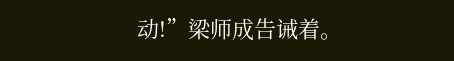动!”梁师成告诫着。